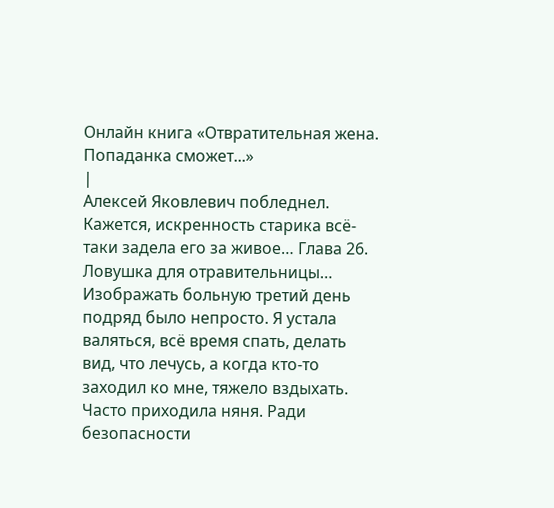Онлайн книга «Отвратительная жена. Попаданка сможет...»
|
Алексей Яковлевич побледнел. Кажется, искренность старика всё-таки задела его за живое… Глава 26. Ловушка для отравительницы… Изображать больную третий день подряд было непросто. Я устала валяться, всё время спать, делать вид, что лечусь, а когда кто-то заходил ко мне, тяжело вздыхать. Часто приходила няня. Ради безопасности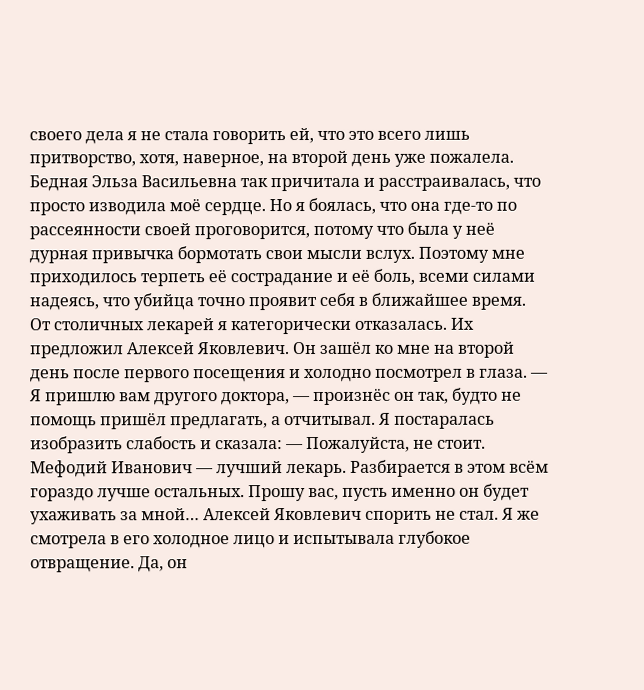своего дела я не стала говорить ей, что это всего лишь притворство, хотя, наверное, на второй день уже пожалела. Бедная Эльза Васильевна так причитала и расстраивалась, что просто изводила моё сердце. Но я боялась, что она где-то по рассеянности своей проговорится, потому что была у неё дурная привычка бормотать свои мысли вслух. Поэтому мне приходилось терпеть её сострадание и её боль, всеми силами надеясь, что убийца точно проявит себя в ближайшее время. От столичных лекарей я категорически отказалась. Их предложил Алексей Яковлевич. Он зашёл ко мне на второй день после первого посещения и холодно посмотрел в глаза. — Я пришлю вам другого доктора, — произнёс он так, будто не помощь пришёл предлагать, а отчитывал. Я постаралась изобразить слабость и сказала: — Пожалуйста, не стоит. Мефодий Иванович — лучший лекарь. Разбирается в этом всём гораздо лучше остальных. Прошу вас, пусть именно он будет ухаживать за мной… Алексей Яковлевич спорить не стал. Я же смотрела в его холодное лицо и испытывала глубокое отвращение. Да, он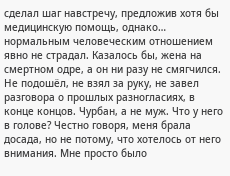сделал шаг навстречу, предложив хотя бы медицинскую помощь, однако… нормальным человеческим отношением явно не страдал. Казалось бы, жена на смертном одре, а он ни разу не смягчился. Не подошёл, не взял за руку, не завел разговора о прошлых разногласиях, в конце концов. Чурбан, а не муж. Что у него в голове? Честно говоря, меня брала досада, но не потому, что хотелось от него внимания. Мне просто было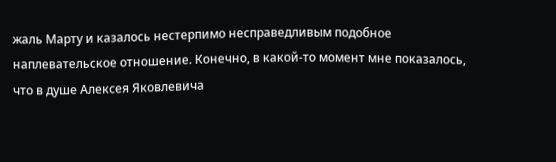жаль Марту и казалось нестерпимо несправедливым подобное наплевательское отношение. Конечно, в какой-то момент мне показалось, что в душе Алексея Яковлевича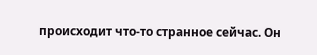происходит что-то странное сейчас. Он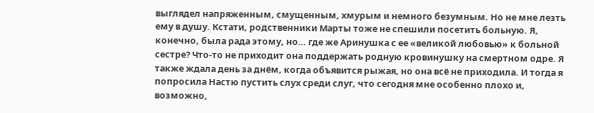выглядел напряженным, смущенным, хмурым и немного безумным. Но не мне лезть ему в душу. Кстати, родственники Марты тоже не спешили посетить больную. Я, конечно, была рада этому, но… где же Аринушка с ее «великой любовью» к больной сестре? Что-то не приходит она поддержать родную кровинушку на смертном одре. Я также ждала день за днём, когда объявится рыжая, но она всё не приходила. И тогда я попросила Настю пустить слух среди слуг, что сегодня мне особенно плохо и, возможно,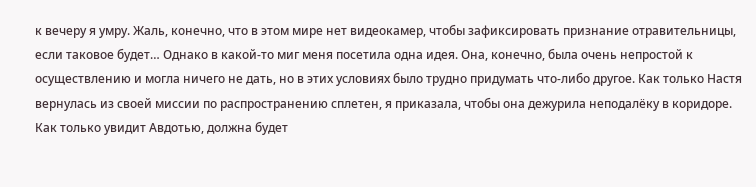к вечеру я умру. Жаль, конечно, что в этом мире нет видеокамер, чтобы зафиксировать признание отравительницы, если таковое будет… Однако в какой-то миг меня посетила одна идея. Она, конечно, была очень непростой к осуществлению и могла ничего не дать, но в этих условиях было трудно придумать что-либо другое. Как только Настя вернулась из своей миссии по распространению сплетен, я приказала, чтобы она дежурила неподалёку в коридоре. Как только увидит Авдотью, должна будет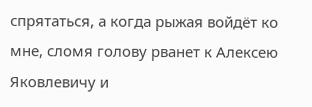спрятаться, а когда рыжая войдёт ко мне, сломя голову рванет к Алексею Яковлевичу и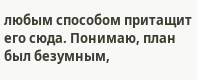любым способом притащит его сюда. Понимаю, план был безумным,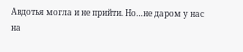Авдотья могла и не прийти. Но…не даром у нас на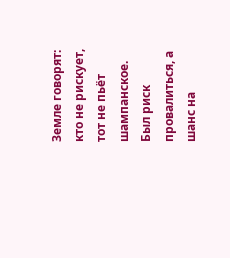Земле говорят: кто не рискует, тот не пьёт шампанское. Был риск провалиться, а шанс на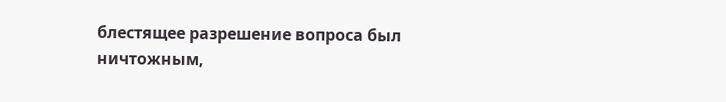блестящее разрешение вопроса был ничтожным,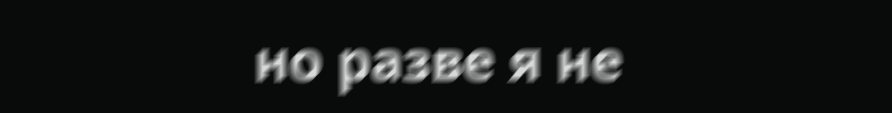но разве я не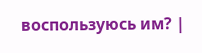воспользуюсь им? |